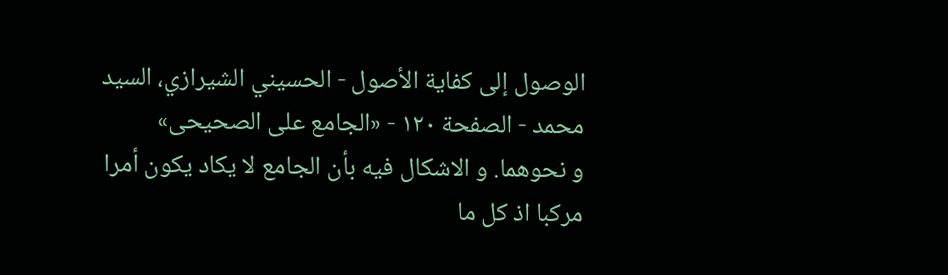الوصول إلى كفاية الأصول - الحسيني الشيرازي، السيد محمد - الصفحة ١٢٠ - «الجامع على الصحيحى»
و نحوهما. و الاشكال فيه بأن الجامع لا يكاد يكون أمرا مركبا اذ كل ما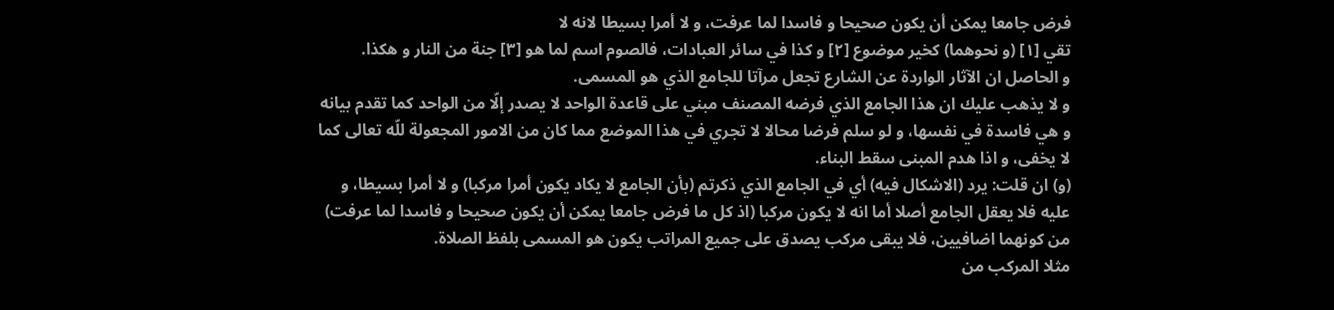فرض جامعا يمكن أن يكون صحيحا و فاسدا لما عرفت، و لا أمرا بسيطا لانه لا
تقي [١] (و نحوهما) كخير موضوع [٢] و كذا في سائر العبادات، فالصوم اسم لما هو [٣] جنة من النار و هكذا.
و الحاصل ان الآثار الواردة عن الشارع تجعل مرآتا للجامع الذي هو المسمى.
و لا يذهب عليك ان هذا الجامع الذي فرضه المصنف مبني على قاعدة الواحد لا يصدر إلّا من الواحد كما تقدم بيانه و هي فاسدة في نفسها، و لو سلم فرضا محالا لا تجري في هذا الموضع مما كان من الامور المجعولة للّه تعالى كما لا يخفى، و اذا هدم المبنى سقط البناء.
(و) ان قلت: يرد (الاشكال فيه) أي في الجامع الذي ذكرتم (بأن الجامع لا يكاد يكون أمرا مركبا) و لا أمرا بسيطا، و عليه فلا يعقل الجامع أصلا أما انه لا يكون مركبا (اذ كل ما فرض جامعا يمكن أن يكون صحيحا و فاسدا لما عرفت) من كونهما اضافيين، فلا يبقى مركب يصدق على جميع المراتب يكون هو المسمى بلفظ الصلاة.
مثلا المركب من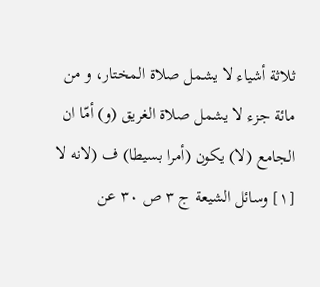ثلاثة أشياء لا يشمل صلاة المختار، و من مائة جزء لا يشمل صلاة الغريق (و) أمّا ان الجامع (لا) يكون (أمرا بسيطا) ف (لانه لا
[١] وسائل الشيعة ج ٣ ص ٣٠ عن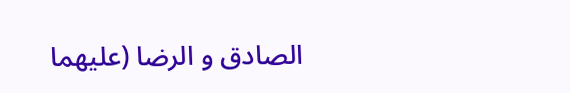الصادق و الرضا (عليهما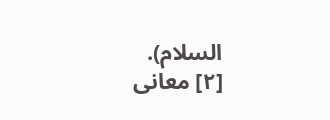السلام).
[٢] معانى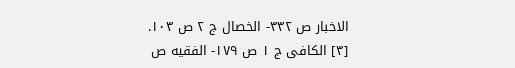الاخبار ص ٣٣٢- الخصال ج ٢ ص ١٠٣.
[٣] الكافى ج ١ ص ١٧٩- الفقيه ص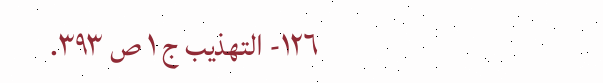١٢٦- التهذيب ج ١ ص ٣٩٣.